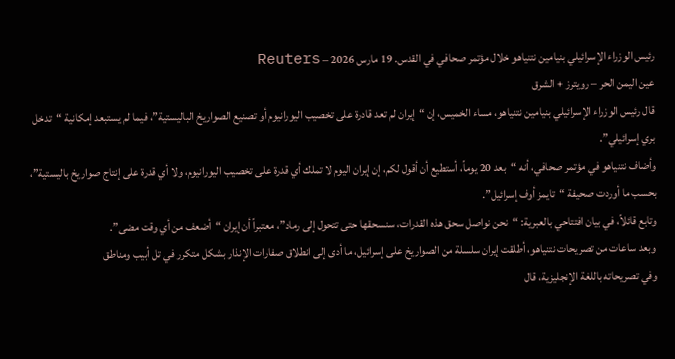رئيس الوزراء الإسرائيلي بنيامين نتنياهو خلال مؤتمر صحافي في القدس. 19 مارس 2026 – Reuters
عين اليمن الحر – رويترز + الشرق
قال رئيس الوزراء الإسرائيلي بنيامين نتنياهو، مساء الخميس، إن “إيران لم تعد قادرة على تخصيب اليورانيوم أو تصنيع الصواريخ الباليستية”، فيما لم يستبعد إمكانية “تدخل بري إسرائيلي”.
وأضاف نتنياهو في مؤتمر صحافي، أنه “بعد 20 يوماً، أستطيع أن أقول لكم، إن إيران اليوم لا تملك أي قدرة على تخصيب اليورانيوم، ولا أي قدرة على إنتاج صواريخ باليستية”، بحسب ما أوردت صحيفة “تايمز أوف إسرائيل”.
وتابع قائلاً، في بيان افتتاحي بالعبرية: “نحن نواصل سحق هذه القدرات، سنسحقها حتى تتحول إلى رماد”، معتبراً أن إيران “أضعف من أي وقت مضى”.
وبعد ساعات من تصريحات نتنياهو، أطلقت إيران سلسلة من الصواريخ على إسرائيل، ما أدى إلى انطلاق صفارات الإنذار بشكل متكرر في تل أبيب ومناطق
وفي تصريحاته باللغة الإنجليزية، قال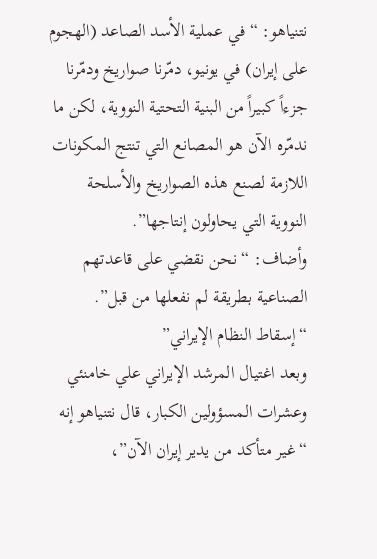نتنياهو: “في عملية الأسد الصاعد (الهجوم على إيران) في يونيو، دمّرنا صواريخ ودمّرنا جزءاً كبيراً من البنية التحتية النووية، لكن ما ندمّره الآن هو المصانع التي تنتج المكونات اللازمة لصنع هذه الصواريخ والأسلحة النووية التي يحاولون إنتاجها”.
وأضاف: “نحن نقضي على قاعدتهم الصناعية بطريقة لم نفعلها من قبل”.
“إسقاط النظام الإيراني”
وبعد اغتيال المرشد الإيراني علي خامنئي وعشرات المسؤولين الكبار، قال نتنياهو إنه “غير متأكد من يدير إيران الآن”،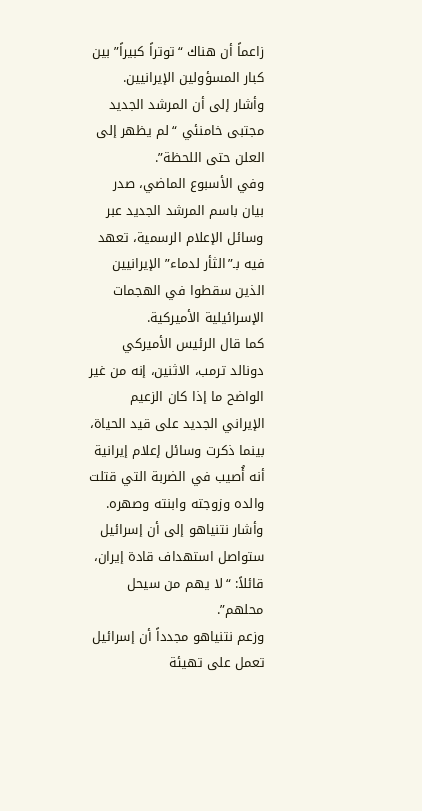زاعماً أن هناك “توتراً كبيراً” بين كبار المسؤولين الإيرانيين. وأشار إلى أن المرشد الجديد مجتبى خامنئي “لم يظهر إلى العلن حتى اللحظة”.
وفي الأسبوع الماضي، صدر بيان باسم المرشد الجديد عبر وسائل الإعلام الرسمية، تعهد فيه بـ”الثأر لدماء” الإيرانيين الذين سقطوا في الهجمات الإسرائيلية الأميركية.
كما قال الرئيس الأميركي دونالد ترمب، الاثنين، إنه من غير الواضح ما إذا كان الزعيم الإيراني الجديد على قيد الحياة، بينما ذكرت وسائل إعلام إيرانية أنه أُصيب في الضربة التي قتلت والده وزوجته وابنته وصهره.
وأشار نتنياهو إلى أن إسرائيل ستواصل استهداف قادة إيران، قائلاً: “لا يهم من سيحل محلهم”.
وزعم نتنياهو مجدداً أن إسرائيل تعمل على تهيئة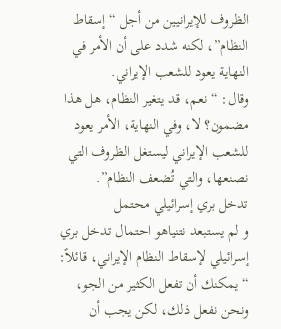الظروف للإيرانيين من أجل “إسقاط النظام”، لكنه شدد على أن الأمر في النهاية يعود للشعب الإيراني.
وقال: “نعم، قد يتغير النظام، هل هذا مضمون؟ لا، وفي النهاية، الأمر يعود للشعب الإيراني ليستغل الظروف التي نصنعها، والتي تُضعف النظام”.
تدخل بري إسرائيلي محتمل
و لم يستبعد نتنياهو احتمال تدخل بري إسرائيلي لإسقاط النظام الإيراني، قائلاً: “يمكنك أن تفعل الكثير من الجو، ونحن نفعل ذلك، لكن يجب أن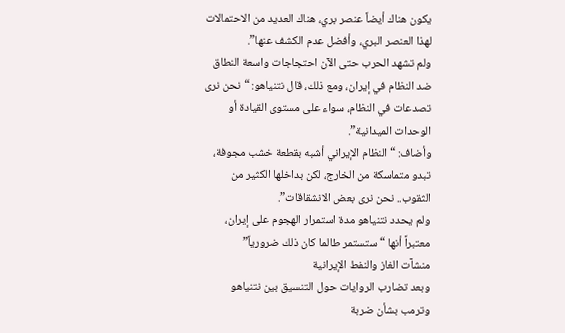يكون هناك أيضاً عنصر بري، هناك العديد من الاحتمالات لهذا العنصر البري، وأفضل عدم الكشف عنها”.
ولم تشهد الحرب حتى الآن احتجاجات واسعة النطاق ضد النظام في إيران، ومع ذلك، قال نتنياهو: “نحن نرى تصدعات في النظام، سواء على مستوى القيادة أو الوحدات الميدانية”.
وأضاف: “النظام الإيراني أشبه بقطعة خشب مجوفة، تبدو متماسكة من الخارج، لكن بداخلها الكثير من الثقوب.. نحن نرى بعض الانشقاقات”.
ولم يحدد نتنياهو مدة استمرار الهجوم على إيران، معتبراً أنها “ستستمر طالما كان ذلك ضرورياً”
منشآت الغاز والنفط الإيرانية
وبعد تضارب الروايات حول التنسيق بين نتنياهو وترمب بشأن ضربة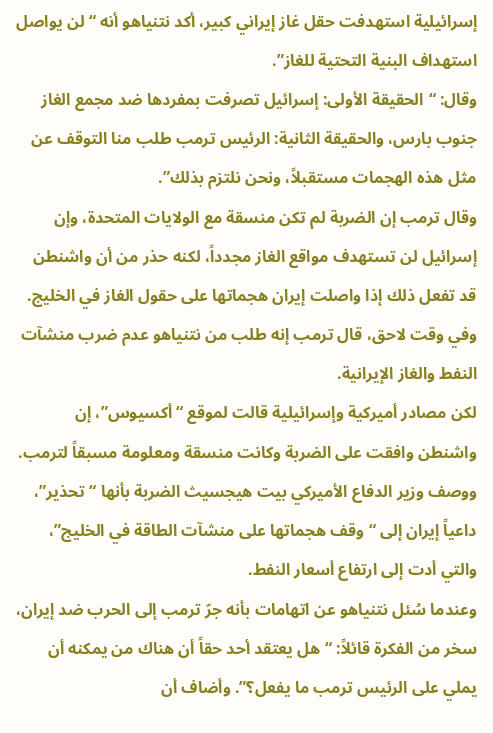إسرائيلية استهدفت حقل غاز إيراني كبير، أكد نتنياهو أنه “لن يواصل استهداف البنية التحتية للغاز”.
وقال: “الحقيقة الأولى: إسرائيل تصرفت بمفردها ضد مجمع الغاز جنوب بارس، والحقيقة الثانية: الرئيس ترمب طلب منا التوقف عن مثل هذه الهجمات مستقبلاً، ونحن نلتزم بذلك”.
وقال ترمب إن الضربة لم تكن منسقة مع الولايات المتحدة، وإن إسرائيل لن تستهدف مواقع الغاز مجدداً، لكنه حذر من أن واشنطن قد تفعل ذلك إذا واصلت إيران هجماتها على حقول الغاز في الخليج.
وفي وقت لاحق، قال ترمب إنه طلب من نتنياهو عدم ضرب منشآت النفط والغاز الإيرانية.
لكن مصادر أميركية وإسرائيلية قالت لموقع “أكسيوس”، إن واشنطن وافقت على الضربة وكانت منسقة ومعلومة مسبقاً لترمب.
ووصف وزير الدفاع الأميركي بيت هيجسيث الضربة بأنها “تحذير”، داعياً إيران إلى “وقف هجماتها على منشآت الطاقة في الخليج”، والتي أدت إلى ارتفاع أسعار النفط.
وعندما سُئل نتنياهو عن اتهامات بأنه جرّ ترمب إلى الحرب ضد إيران، سخر من الفكرة قائلاً: “هل يعتقد أحد حقاً أن هناك من يمكنه أن يملي على الرئيس ترمب ما يفعل؟”. وأضاف أن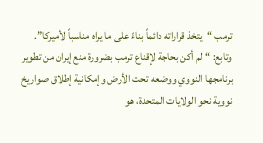ترمب “يتخذ قراراته دائماً بناءً على ما يراه مناسباً لأميركا”.
وتابع: “لم أكن بحاجة لإقناع ترمب بضرورة منع إيران من تطوير برنامجها النووي ووضعه تحت الأرض وإمكانية إطلاق صواريخ نووية نحو الولايات المتحدة، هو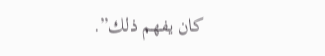كان يفهم ذلك”.